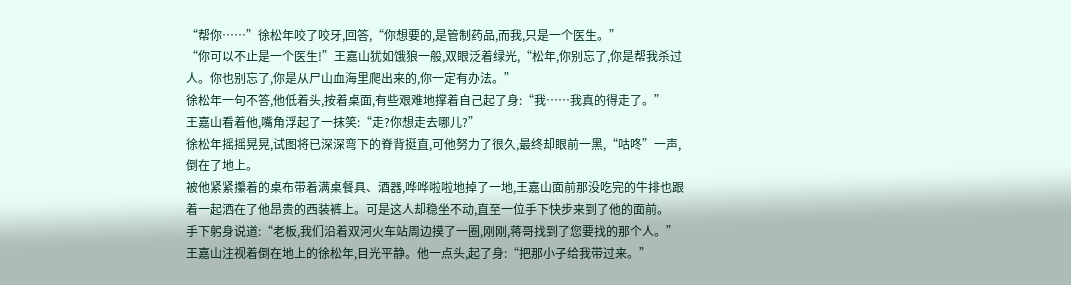“帮你……”徐松年咬了咬牙,回答,“你想要的,是管制药品,而我,只是一个医生。”
“你可以不止是一个医生!”王嘉山犹如饿狼一般,双眼泛着绿光,“松年,你别忘了,你是帮我杀过人。你也别忘了,你是从尸山血海里爬出来的,你一定有办法。”
徐松年一句不答,他低着头,按着桌面,有些艰难地撑着自己起了身:“我……我真的得走了。”
王嘉山看着他,嘴角浮起了一抹笑:“走?你想走去哪儿?”
徐松年摇摇晃晃,试图将已深深弯下的脊背挺直,可他努力了很久,最终却眼前一黑,“咕咚”一声,倒在了地上。
被他紧紧攥着的桌布带着满桌餐具、酒器,哗哗啦啦地掉了一地,王嘉山面前那没吃完的牛排也跟着一起洒在了他昂贵的西装裤上。可是这人却稳坐不动,直至一位手下快步来到了他的面前。
手下躬身说道:“老板,我们沿着双河火车站周边摸了一圈,刚刚,蒋哥找到了您要找的那个人。”
王嘉山注视着倒在地上的徐松年,目光平静。他一点头,起了身:“把那小子给我带过来。”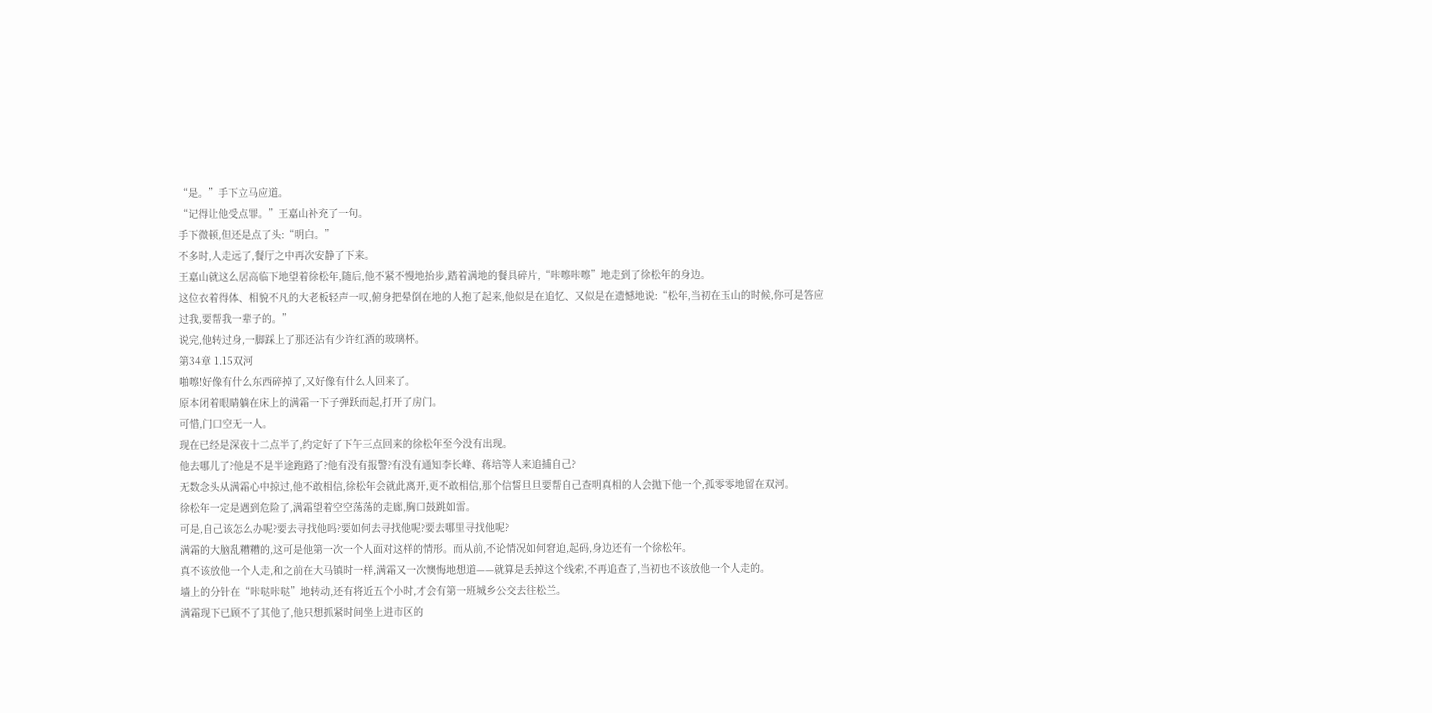“是。”手下立马应道。
“记得让他受点罪。”王嘉山补充了一句。
手下微顿,但还是点了头:“明白。”
不多时,人走远了,餐厅之中再次安静了下来。
王嘉山就这么居高临下地望着徐松年,随后,他不紧不慢地抬步,踏着满地的餐具碎片,“咔嚓咔嚓”地走到了徐松年的身边。
这位衣着得体、相貌不凡的大老板轻声一叹,俯身把晕倒在地的人抱了起来,他似是在追忆、又似是在遗憾地说:“松年,当初在玉山的时候,你可是答应过我,要帮我一辈子的。”
说完,他转过身,一脚踩上了那还沾有少许红酒的玻璃杯。
第34章 1.15双河
啪嚓!好像有什么东西碎掉了,又好像有什么人回来了。
原本闭着眼睛躺在床上的满霜一下子弹跃而起,打开了房门。
可惜,门口空无一人。
现在已经是深夜十二点半了,约定好了下午三点回来的徐松年至今没有出现。
他去哪儿了?他是不是半途跑路了?他有没有报警?有没有通知李长峰、蒋培等人来追捕自己?
无数念头从满霜心中掠过,他不敢相信,徐松年会就此离开,更不敢相信,那个信誓旦旦要帮自己查明真相的人会抛下他一个,孤零零地留在双河。
徐松年一定是遇到危险了,满霜望着空空荡荡的走廊,胸口鼓跳如雷。
可是,自己该怎么办呢?要去寻找他吗?要如何去寻找他呢?要去哪里寻找他呢?
满霜的大脑乱糟糟的,这可是他第一次一个人面对这样的情形。而从前,不论情况如何窘迫,起码,身边还有一个徐松年。
真不该放他一个人走,和之前在大马镇时一样,满霜又一次懊悔地想道——就算是丢掉这个线索,不再追查了,当初也不该放他一个人走的。
墙上的分针在“咔哒咔哒”地转动,还有将近五个小时,才会有第一班城乡公交去往松兰。
满霜现下已顾不了其他了,他只想抓紧时间坐上进市区的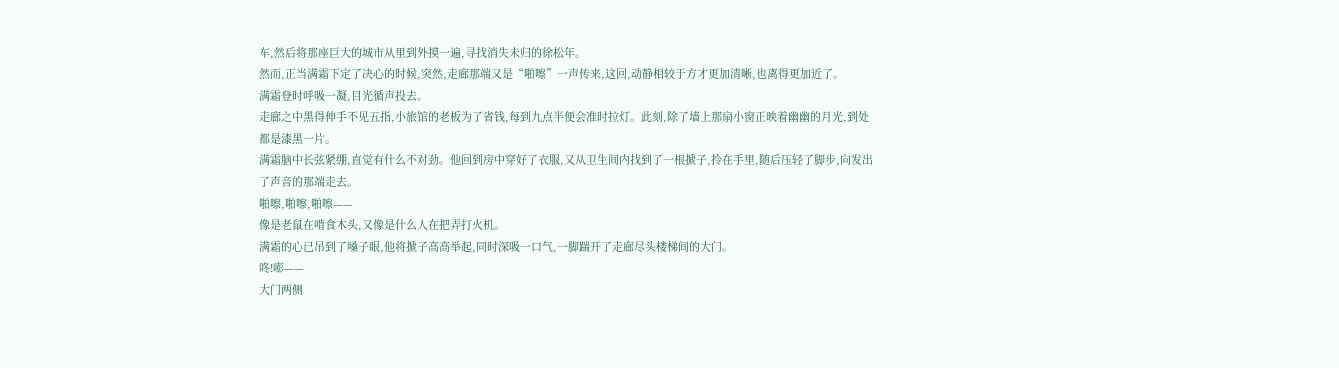车,然后将那座巨大的城市从里到外摸一遍,寻找消失未归的徐松年。
然而,正当满霜下定了决心的时候,突然,走廊那端又是“啪嚓”一声传来,这回,动静相较于方才更加清晰,也离得更加近了。
满霜登时呼吸一凝,目光循声投去。
走廊之中黑得伸手不见五指,小旅馆的老板为了省钱,每到九点半便会准时拉灯。此刻,除了墙上那扇小窗正映着幽幽的月光,到处都是漆黑一片。
满霜脑中长弦紧绷,直觉有什么不对劲。他回到房中穿好了衣服,又从卫生间内找到了一根搋子,拎在手里,随后压轻了脚步,向发出了声音的那端走去。
啪嚓,啪嚓,啪嚓——
像是老鼠在啃食木头,又像是什么人在把弄打火机。
满霜的心已吊到了嗓子眼,他将搋子高高举起,同时深吸一口气,一脚踹开了走廊尽头楼梯间的大门。
咚!嘭——
大门两侧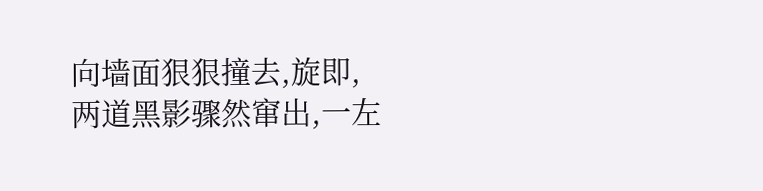向墙面狠狠撞去,旋即,两道黑影骤然窜出,一左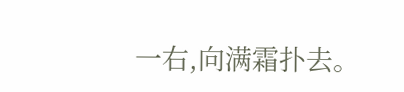一右,向满霜扑去。